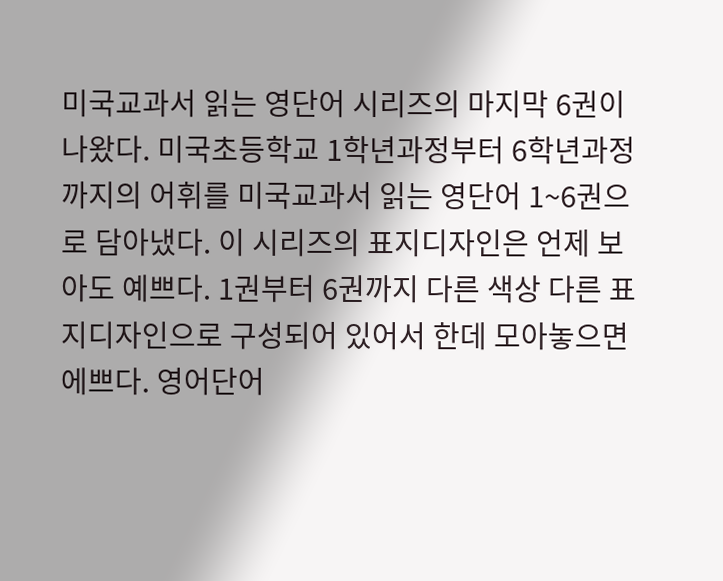미국교과서 읽는 영단어 시리즈의 마지막 6권이 나왔다. 미국초등학교 1학년과정부터 6학년과정까지의 어휘를 미국교과서 읽는 영단어 1~6권으로 담아냈다. 이 시리즈의 표지디자인은 언제 보아도 예쁘다. 1권부터 6권까지 다른 색상 다른 표지디자인으로 구성되어 있어서 한데 모아놓으면 에쁘다. 영어단어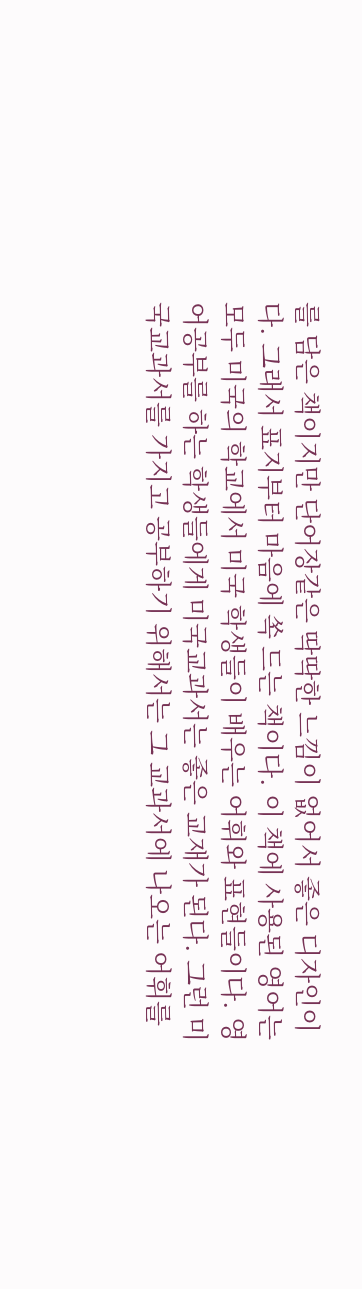를 담은 책이지만 단어장같은 딱딱한 느낌이 없어서 좋은 디자인이다. 그래서 표지부터 마음에 쏙 드는 책이다. 이 책에 사용된 영어는 모두 미국의 학교에서 미국 학생들이 배우는 어휘와 표현들이다. 영어공부를 하는 학생들에게 미국교과서는 좋은 교재가 된다. 그런 미국교과서를 가지고 공부하기 위해서는 그 교과서에 나오는 어휘를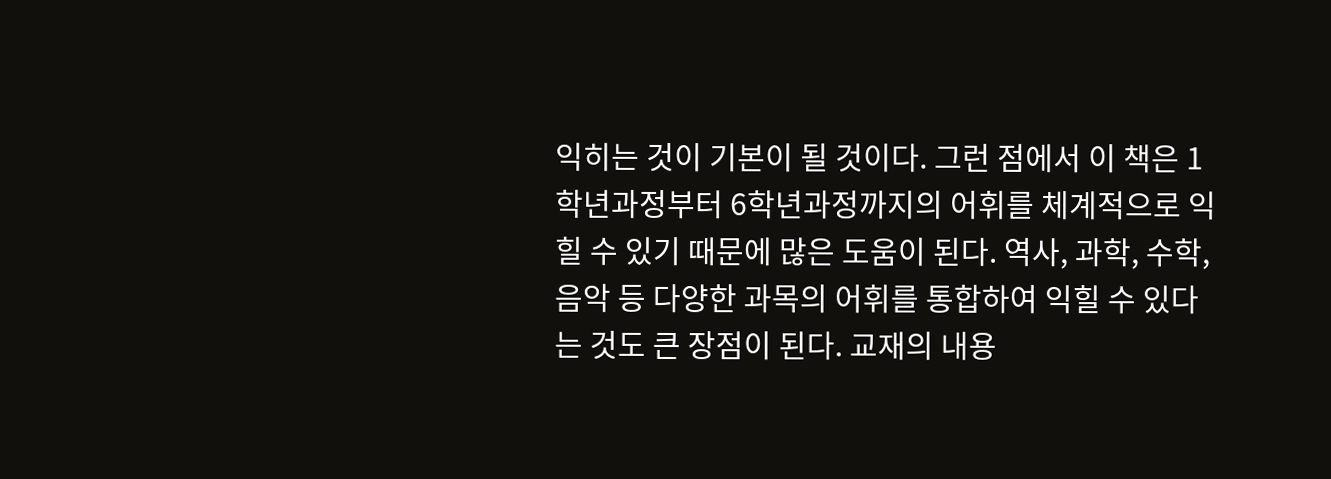익히는 것이 기본이 될 것이다. 그런 점에서 이 책은 1학년과정부터 6학년과정까지의 어휘를 체계적으로 익힐 수 있기 때문에 많은 도움이 된다. 역사, 과학, 수학, 음악 등 다양한 과목의 어휘를 통합하여 익힐 수 있다는 것도 큰 장점이 된다. 교재의 내용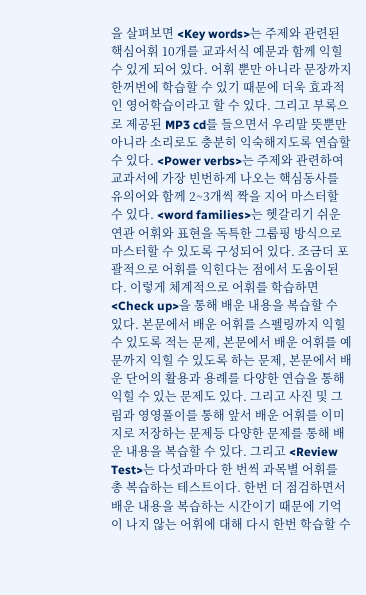을 살펴보면 <Key words>는 주제와 관련된 핵심어휘 10개를 교과서식 예문과 함께 익힐 수 있게 되어 있다. 어휘 뿐만 아니라 문장까지 한꺼번에 학습할 수 있기 때문에 더욱 효과적인 영어학습이라고 할 수 있다. 그리고 부록으로 제공된 MP3 cd를 들으면서 우리말 뜻뿐만 아니라 소리로도 충분히 익숙해지도록 연습할 수 있다. <Power verbs>는 주제와 관련하여 교과서에 가장 빈번하게 나오는 핵심동사를 유의어와 함께 2~3개씩 짝을 지어 마스터할 수 있다. <word families>는 헷갈리기 쉬운 연관 어휘와 표현을 독특한 그룹핑 방식으로 마스터할 수 있도록 구성되어 있다. 조금더 포괄적으로 어휘를 익힌다는 점에서 도움이된다. 이렇게 체계적으로 어휘를 학습하면 <Check up>을 통해 배운 내용을 복습할 수 있다. 본문에서 배운 어휘를 스펠링까지 익힐 수 있도록 적는 문제, 본문에서 배운 어휘를 예문까지 익힐 수 있도록 하는 문제, 본문에서 배운 단어의 활용과 용례를 다양한 연습을 통해 익힐 수 있는 문제도 있다. 그리고 사진 및 그림과 영영풀이를 통해 앞서 배운 어휘를 이미지로 저장하는 문제등 다양한 문제를 통해 배운 내용을 복습할 수 있다. 그리고 <Review Test>는 다섯과마다 한 번씩 과목별 어휘를 총 복습하는 테스트이다. 한번 더 점검하면서 배운 내용을 복습하는 시간이기 때문에 기억이 나지 않는 어휘에 대해 다시 한번 학습할 수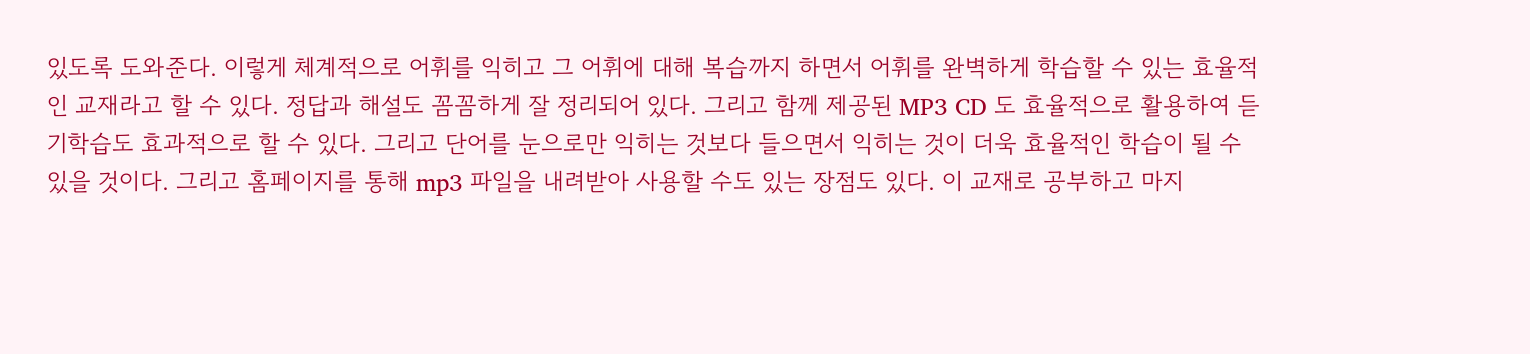있도록 도와준다. 이렇게 체계적으로 어휘를 익히고 그 어휘에 대해 복습까지 하면서 어휘를 완벽하게 학습할 수 있는 효율적인 교재라고 할 수 있다. 정답과 해설도 꼼꼼하게 잘 정리되어 있다. 그리고 함께 제공된 MP3 CD 도 효율적으로 활용하여 듣기학습도 효과적으로 할 수 있다. 그리고 단어를 눈으로만 익히는 것보다 들으면서 익히는 것이 더욱 효율적인 학습이 될 수 있을 것이다. 그리고 홈페이지를 통해 mp3 파일을 내려받아 사용할 수도 있는 장점도 있다. 이 교재로 공부하고 마지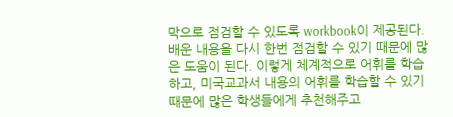막으로 점검할 수 있도록 workbook이 제공된다. 배운 내용을 다시 한번 점검할 수 있기 때문에 많은 도움이 된다. 이렇게 체계적으로 어휘를 학습하고, 미국교과서 내용의 어휘를 학습할 수 있기 때문에 많은 학생들에게 추천해주고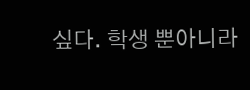싶다. 학생 뿐아니라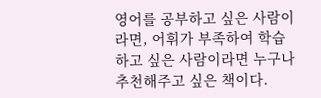영어를 공부하고 싶은 사람이라면, 어휘가 부족하여 학습하고 싶은 사람이라면 누구나 추천해주고 싶은 책이다.